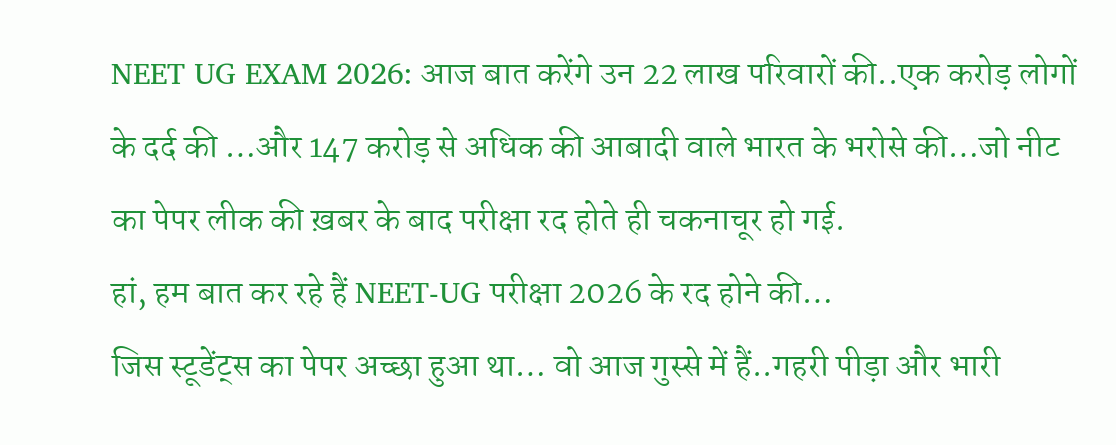NEET UG EXAM 2026: आज बात करेंगे उन 22 लाख परिवारों की..एक करोड़ लोगों के दर्द की …और 147 करोड़ से अधिक की आबादी वाले भारत के भरोसे की…जो नीट का पेपर लीक की ख़बर के बाद परीक्षा रद होते ही चकनाचूर हो गई.
हां, हम बात कर रहे हैं NEET-UG परीक्षा 2026 के रद होने की…
जिस स्टूडेंट्स का पेपर अच्छा हुआ था… वो आज गुस्से में हैं..गहरी पीड़ा और भारी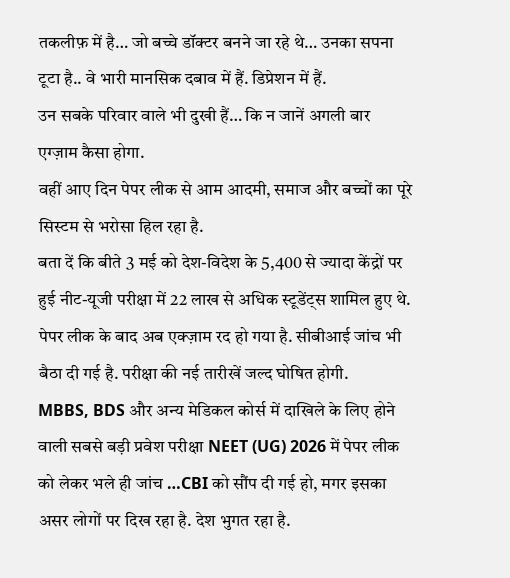तकलीफ़ में है… जो बच्चे डॉक्टर बनने जा रहे थे… उनका सपना टूटा है.. वे भारी मानसिक दबाव में हैं. डिप्रेशन में हैं.
उन सबके परिवार वाले भी दुखी हैं… कि न जानें अगली बार एग्ज़ाम कैसा होगा.
वहीं आए दिन पेपर लीक से आम आदमी, समाज और बच्चों का पूरे सिस्टम से भरोसा हिल रहा है.
बता दें कि बीते 3 मई को देश-विदेश के 5,400 से ज्यादा केंद्रों पर हुई नीट-यूजी परीक्षा में 22 लाख से अधिक स्टूडेंट्स शामिल हुए थे.
पेपर लीक के बाद अब एक्ज़ाम रद हो गया है. सीबीआई जांच भी बैठा दी गई है. परीक्षा की नई तारीखें जल्द घोषित होगी.
MBBS, BDS और अन्य मेडिकल कोर्स में दाखिले के लिए होने वाली सबसे बड़ी प्रवेश परीक्षा NEET (UG) 2026 में पेपर लीक को लेकर भले ही जांच …CBI को सौंप दी गई हो, मगर इसका असर लोगों पर दिख रहा है. देश भुगत रहा है.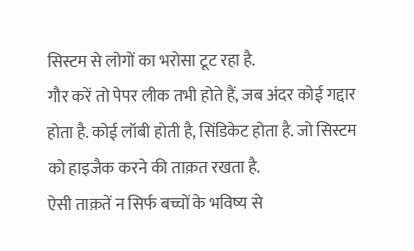सिस्टम से लोगों का भरोसा टूट रहा है.
गौर करें तो पेपर लीक तभी होते हैं, जब अंदर कोई गद्दार होता है. कोई लॉबी होती है, सिंडिकेट होता है. जो सिस्टम को हाइजैक करने की ताक़त रखता है.
ऐसी ताक़तें न सिर्फ बच्चों के भविष्य से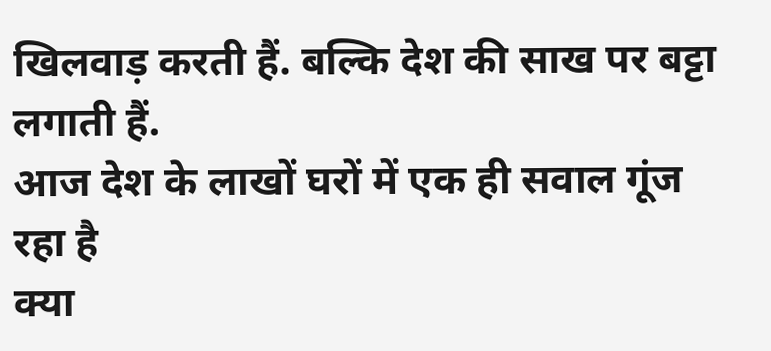खिलवाड़ करती हैं. बल्कि देश की साख पर बट्टा लगाती हैं.
आज देश के लाखों घरों में एक ही सवाल गूंज रहा है
क्या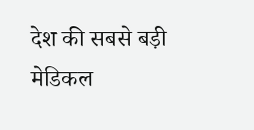देश की सबसे बड़ी मेडिकल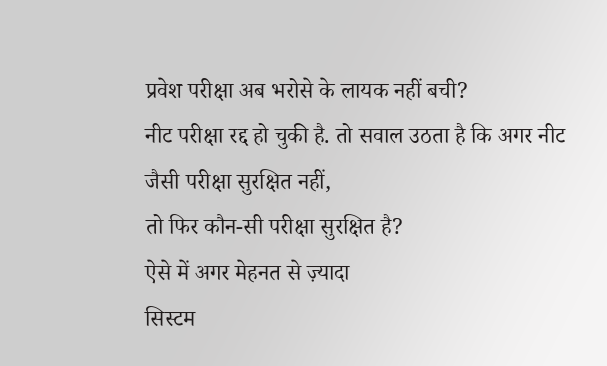प्रवेश परीक्षा अब भरोसे के लायक नहीं बची?
नीट परीक्षा रद्द हो चुकी है. तो सवाल उठता है कि अगर नीट जैसी परीक्षा सुरक्षित नहीं,
तो फिर कौन-सी परीक्षा सुरक्षित है?
ऐसे में अगर मेहनत से ज़्यादा
सिस्टम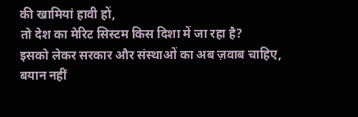की खामियां हावी हों,
तो देश का मेरिट सिस्टम किस दिशा में जा रहा है?
इसको लेकर सरकार और संस्थाओं का अब ज़वाब चाहिए, बयान नहीं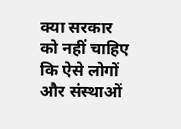क्या सरकार को नहीं चाहिए कि ऐसे लोगों और संस्थाओं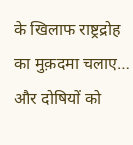के खिलाफ राष्ट्रद्रोह का मुक़दमा चलाए… और दोषियों को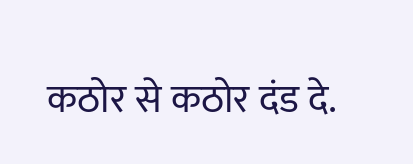कठोर से कठोर दंड दे.